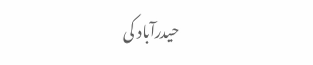حیدرآباد کی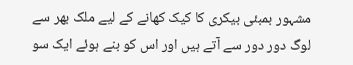مشہور بمبئی بیکری کا کیک کھانے کے لیے ملک بھر سے لوگ دور دور سے آتے ہیں اور اس کو بنے ہوئے ایک سو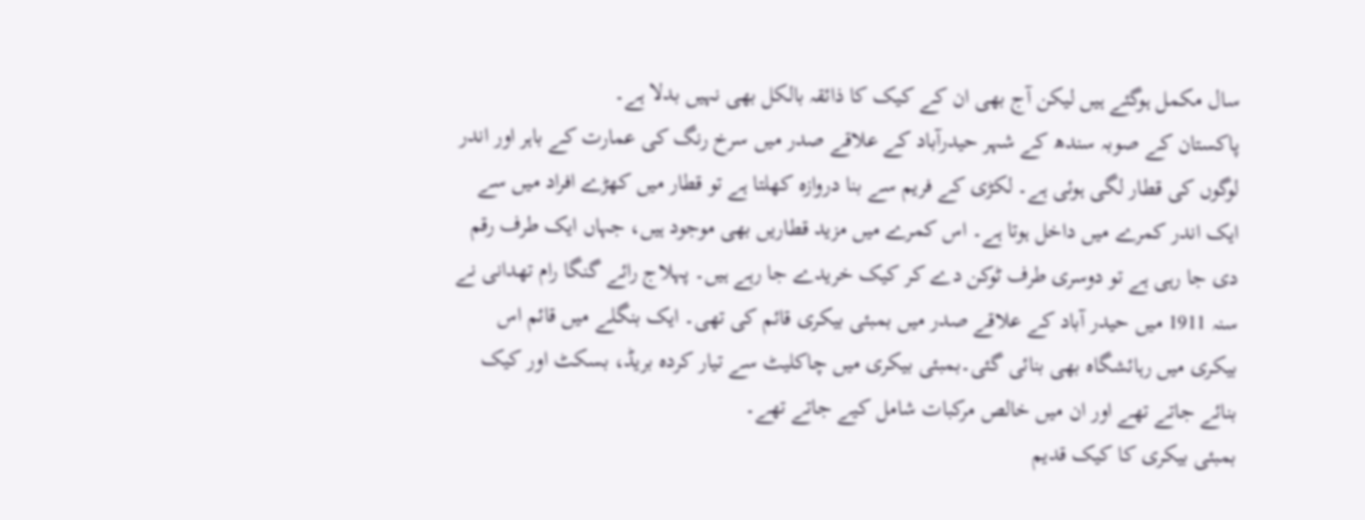سال مکمل ہوگئے ہیں لیکن آج بھی ان کے کیک کا ذائقہ بالکل بھی نہیں بدلا ہے۔
پاکستان کے صوبہ سندھ کے شہر حیدرآباد کے علاقے صدر میں سرخ رنگ کی عمارت کے باہر اور اندر لوگوں کی قطار لگی ہوئی ہے۔ لکڑی کے فریم سے بنا دروازہ کھلتا ہے تو قطار میں کھڑے افراد میں سے ایک اندر کمرے میں داخل ہوتا ہے۔ اس کمرے میں مزید قطاریں بھی موجود ہیں، جہاں ایک طرف رقم دی جا رہی ہے تو دوسری طرف ٹوکن دے کر کیک خریدے جا رہے ہیں۔ پہلاج رائے گنگا رام تھدانی نے سنہ 1911 میں حیدر آباد کے علاقے صدر میں بمبئی بیکری قائم کی تھی۔ ایک بنگلے میں قائم اس بیکری میں رہائشگاہ بھی بنائی گئی۔بمبئی بیکری میں چاکلیٹ سے تیار کردہ بریڈ، بسکٹ اور کیک بنائے جاتے تھے اور ان میں خالص مرکبات شامل کیے جاتے تھے۔
بمبئی بیکری کا کیک قدیم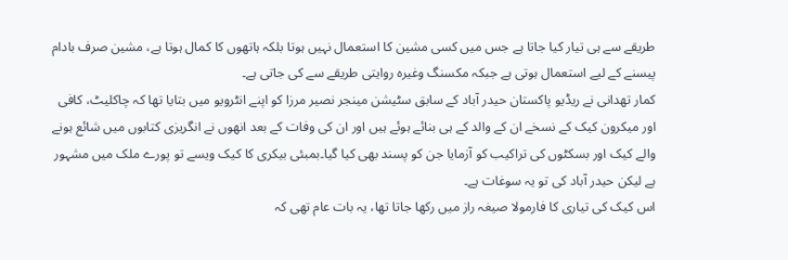طریقے سے ہی تیار کیا جاتا ہے جس میں کسی مشین کا استعمال نہیں ہوتا بلکہ ہاتھوں کا کمال ہوتا ہے، مشین صرف بادام پیسنے کے لیے استعمال ہوتی ہے جبکہ مکسنگ وغیرہ روایتی طریقے سے کی جاتی ہے۔
کمار تھدانی نے ریڈیو پاکستان حیدر آباد کے سابق سٹیشن مینجر نصیر مرزا کو اپنے انٹرویو میں بتایا تھا کہ چاکلیٹ، کافی اور میکرون کیک کے نسخے ان کے والد کے ہی بنائے ہوئے ہیں اور ان کی وفات کے بعد انھوں نے انگریزی کتابوں میں شائع ہونے والے کیک اور بسکٹوں کی تراکیب کو آزمایا جن کو پسند بھی کیا گیا۔بمبئی بیکری کا کیک ویسے تو پورے ملک میں مشہور ہے لیکن حیدر آباد کی تو یہ سوغات ہے۔
اس کیک کی تیاری کا فارمولا صیغہ راز میں رکھا جاتا تھا، یہ بات عام تھی کہ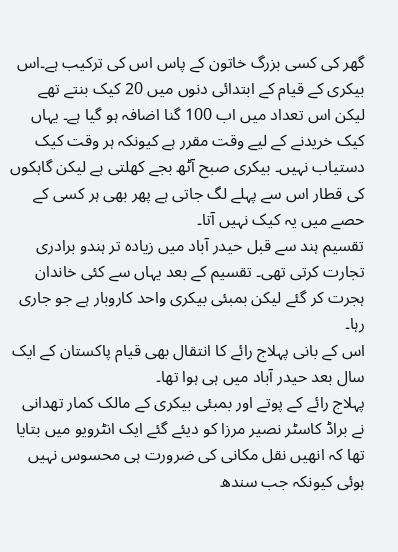گھر کی کسی بزرگ خاتون کے پاس اس کی ترکیب ہے۔اس بیکری کے قیام کے ابتدائی دنوں میں 20 کیک بنتے تھے لیکن اس تعداد میں اب 100 گنا اضافہ ہو گیا ہے۔ یہاں کیک خریدنے کے لیے وقت مقرر ہے کیونکہ ہر وقت کیک دستیاب نہیں۔ بیکری صبح آٹھ بجے کھلتی ہے لیکن گاہکوں کی قطار اس سے پہلے لگ جاتی ہے پھر بھی ہر کسی کے حصے میں یہ کیک نہیں آتا۔
تقسیم ہند سے قبل حیدر آباد میں زیادہ تر ہندو برادری تجارت کرتی تھی۔ تقسیم کے بعد یہاں سے کئی خاندان ہجرت کر گئے لیکن بمبئی بیکری واحد کاروبار ہے جو جاری رہا۔
اس کے بانی پہلاج رائے کا انتقال بھی قیام پاکستان کے ایک سال بعد حیدر آباد میں ہی ہوا تھا۔
پہلاج رائے کے پوتے اور بمبئی بیکری کے مالک کمار تھدانی نے براڈ کاسٹر نصیر مرزا کو دیئے گئے ایک انٹرویو میں بتایا تھا کہ انھیں نقل مکانی کی ضرورت ہی محسوس نہیں ہوئی کیونکہ جب سندھ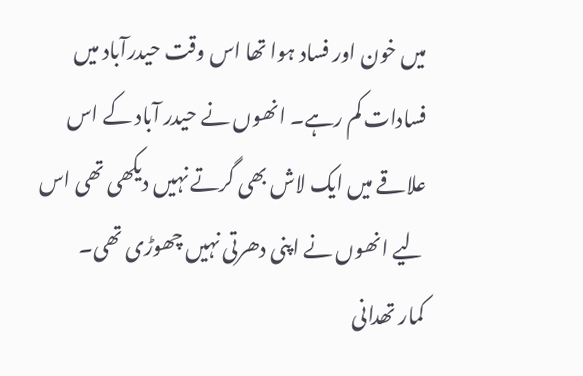میں خون اور فساد ہوا تھا اس وقت حیدرآباد میں فسادات کم رہے۔ انھوں نے حیدر آباد کے اس علاقے میں ایک لاش بھی گرتے نہیں دیکھی تھی اس لیے انھوں نے اپنی دھرتی نہیں چھوڑی تھی۔
کمار تھدانی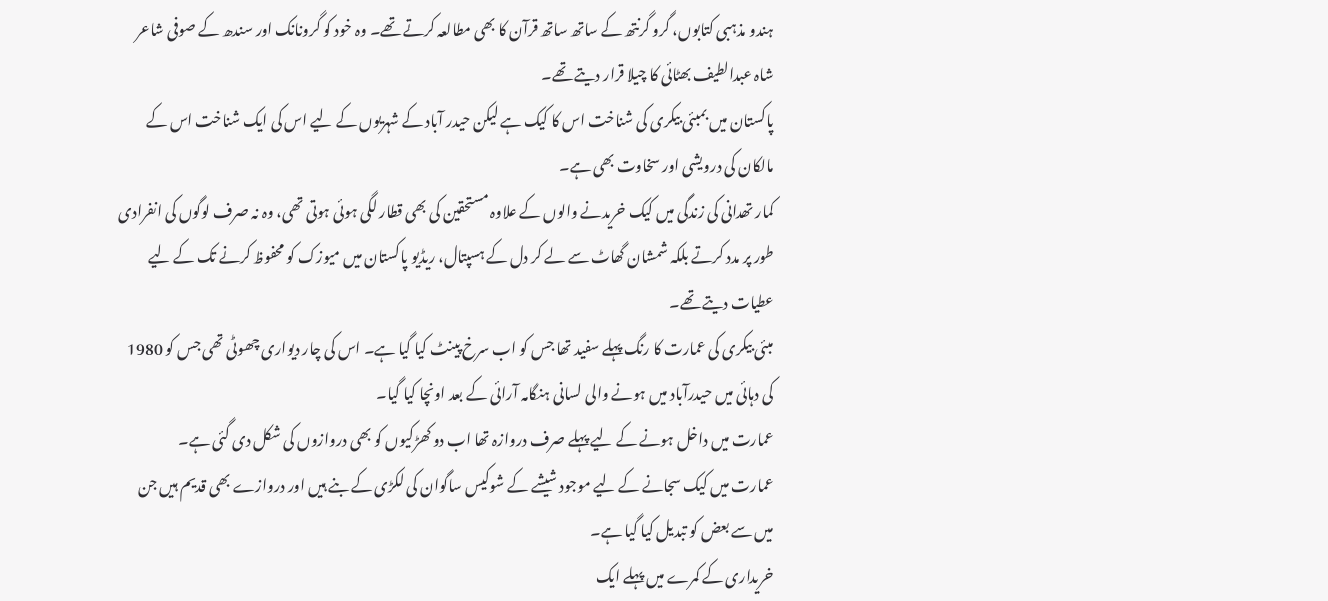ہندو مذہبی کتابوں، گرو گرنتھ کے ساتھ ساتھ قرآن کا بھی مطالعہ کرتے تھے۔ وہ خود کو گرونانک اور سندھ کے صوفی شاعر شاہ عبدالطیف بھٹائی کا چیلا قرار دیتے تھے۔
پاکستان میں بمبئی بیکری کی شناخت اس کا کیک ہے لیکن حیدر آباد کے شہریوں کے لیے اس کی ایک شناخت اس کے مالکان کی درویشی اور سخاوت بھی ہے۔
کمار تھدانی کی زندگی میں کیک خریدنے والوں کے علاوہ مستحقین کی بھی قطار لگی ہوئی ہوتی تھی، وہ نہ صرف لوگوں کی انفرادی طور پر مدد کرتے بلکہ شمشان گھاٹ سے لے کر دل کے ہسپتال، ریڈیو پاکستان میں میوزک کو محفوظ کرنے تک کے لیے عطیات دیتے تھے۔
مبئی بیکری کی عمارت کا رنگ پہلے سفید تھا جس کو اب سرخ پینٹ کیا گیا ہے۔ اس کی چار دیواری چھوٹی تھی جس کو 1980 کی دہائی میں حیدرآباد میں ہونے والی لسانی ہنگامہ آرائی کے بعد اونچا کیا گیا۔
عمارت میں داخل ہونے کے لیے پہلے صرف دروازہ تھا اب دو کھڑکیوں کو بھی دروازوں کی شکل دی گئی ہے۔
عمارت میں کیک سجانے کے لیے موجود شیشے کے شوکیس ساگوان کی لکڑی کے بنے ہیں اور دروازے بھی قدیم ہیں جن میں سے بعض کو تبدیل کیا گیا ہے۔
خریداری کے کمرے میں پہلے ایک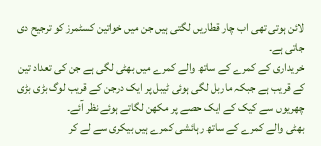لائن ہوتی تھی اب چار قطاریں لگتی ہیں جن میں خواتین کسٹمرز کو ترجیح دی جاتی ہے۔
خریداری کے کمرے کے ساتھ والے کمرے میں بھٹی لگی ہے جن کی تعداد تین کے قریب ہے جبکہ ماربل لگی ہوئی ٹیبل پر ایک درجن کے قریب لوگ بڑی بڑی چھریوں سے کیک کے ایک حصے پر مکھن لگاتے ہوئے نظر آئے۔
بھٹی والے کمرے کے ساتھ رہائشی کمرے ہیں بیکری سے لے کر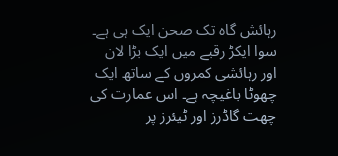رہائش گاہ تک صحن ایک ہی ہے۔ سوا ایکڑ رقبے میں ایک بڑا لان اور رہائشی کمروں کے ساتھ ایک چھوٹا باغیچہ ہے۔ اس عمارت کی چھت گاڈرز اور ٹیئرز پر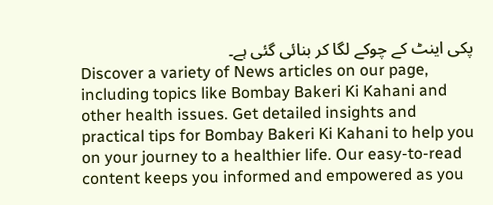پکی اینٹ کے چوکے لگا کر بنائی گئی ہے۔
Discover a variety of News articles on our page, including topics like Bombay Bakeri Ki Kahani and other health issues. Get detailed insights and practical tips for Bombay Bakeri Ki Kahani to help you on your journey to a healthier life. Our easy-to-read content keeps you informed and empowered as you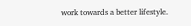work towards a better lifestyle.